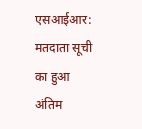एसआईआर: मतदाता सूची का हुआ अंतिम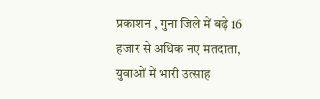प्रकाशन , गुना जिले में बढ़े 16 हजार से अधिक नए मतदाता, युवाओं में भारी उत्साह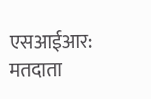एसआईआर: मतदाता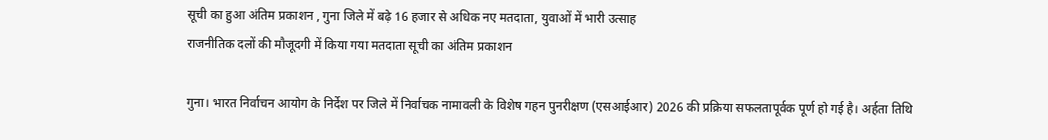सूची का हुआ अंतिम प्रकाशन , गुना जिले में बढ़े 16 हजार से अधिक नए मतदाता, युवाओं में भारी उत्साह
राजनीतिक दलों की मौजूदगी में किया गया मतदाता सूची का अंतिम प्रकाशन

गुना। भारत निर्वाचन आयोग के निर्देश पर जिले में निर्वाचक नामावली के विशेष गहन पुनरीक्षण (एसआईआर) 2026 की प्रक्रिया सफलतापूर्वक पूर्ण हो गई है। अर्हता तिथि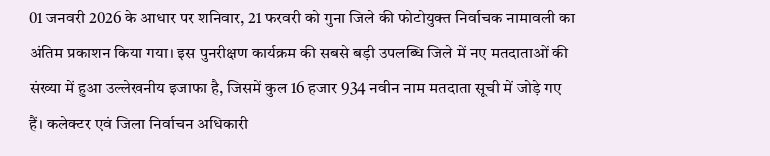01 जनवरी 2026 के आधार पर शनिवार, 21 फरवरी को गुना जिले की फोटोयुक्त निर्वाचक नामावली का अंतिम प्रकाशन किया गया। इस पुनरीक्षण कार्यक्रम की सबसे बड़ी उपलब्धि जिले में नए मतदाताओं की संख्या में हुआ उल्लेखनीय इजाफा है, जिसमें कुल 16 हजार 934 नवीन नाम मतदाता सूची में जोड़े गए हैं। कलेक्टर एवं जिला निर्वाचन अधिकारी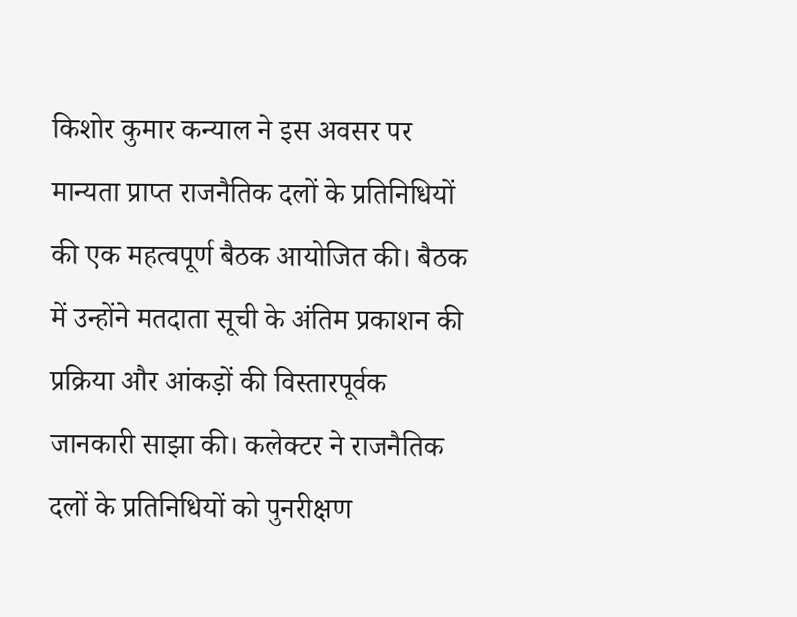किशोर कुमार कन्याल ने इस अवसर पर मान्यता प्राप्त राजनैतिक दलों के प्रतिनिधियों की एक महत्वपूर्ण बैठक आयोजित की। बैठक में उन्होंने मतदाता सूची के अंतिम प्रकाशन की प्रक्रिया और आंकड़ों की विस्तारपूर्वक जानकारी साझा की। कलेक्टर ने राजनैतिक दलों के प्रतिनिधियों को पुनरीक्षण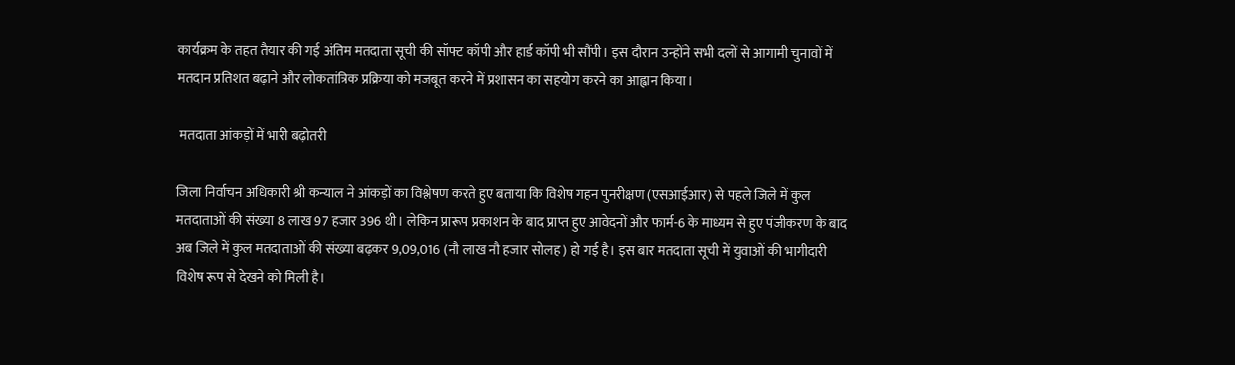कार्यक्रम के तहत तैयार की गई अंतिम मतदाता सूची की सॉफ्ट कॉपी और हार्ड कॉपी भी सौंपी। इस दौरान उन्होंने सभी दलों से आगामी चुनावों में मतदान प्रतिशत बढ़ाने और लोकतांत्रिक प्रक्रिया को मजबूत करने में प्रशासन का सहयोग करने का आह्वान किया।

 मतदाता आंकड़ों में भारी बढ़ोतरी

जिला निर्वाचन अधिकारी श्री कन्याल ने आंकड़ों का विश्लेषण करते हुए बताया कि विशेष गहन पुनरीक्षण (एसआईआर) से पहले जिले में कुल मतदाताओं की संख्या 8 लाख 97 हजार 396 थी। लेकिन प्रारूप प्रकाशन के बाद प्राप्त हुए आवेदनों और फार्म-6 के माध्यम से हुए पंजीकरण के बाद अब जिले में कुल मतदाताओं की संख्या बढ़कर 9,09,016 (नौ लाख नौ हजार सोलह) हो गई है। इस बार मतदाता सूची में युवाओं की भागीदारी विशेष रूप से देखने को मिली है।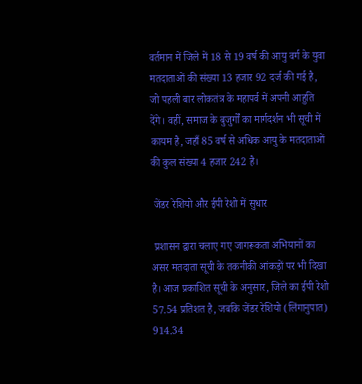वर्तमान में जिले में 18 से 19 वर्ष की आयु वर्ग के युवा मतदाताओं की संख्या 13 हजार 92 दर्ज की गई है, जो पहली बार लोकतंत्र के महापर्व में अपनी आहुति देंगे। वहीं, समाज के बुजुर्गों का मार्गदर्शन भी सूची में कायम है, जहाँ 85 वर्ष से अधिक आयु के मतदाताओं की कुल संख्या 4 हजार 242 है।

 जेंडर रेशियो और ईपी रेशो में सुधार

 प्रशासन द्वारा चलाए गए जागरूकता अभियानों का असर मतदाता सूची के तकनीकी आंकड़ों पर भी दिखा है। आज प्रकाशित सूची के अनुसार, जिले का ईपी रेशो 57.54 प्रतिशत है, जबकि जेंडर रेशियो (लिंगानुपात) 914.34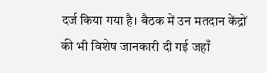दर्ज किया गया है। बैठक में उन मतदान केंद्रों की भी विशेष जानकारी दी गई जहाँ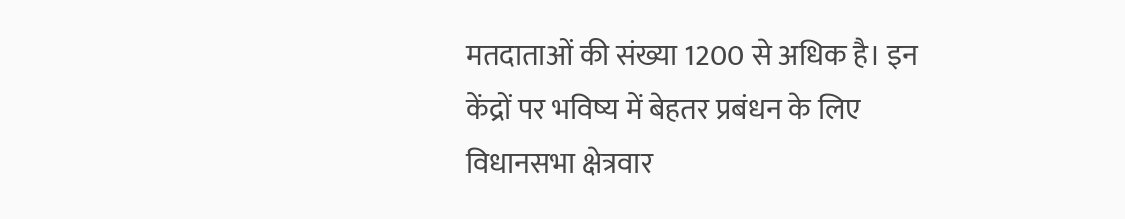मतदाताओं की संख्या 1200 से अधिक है। इन केंद्रों पर भविष्य में बेहतर प्रबंधन के लिए विधानसभा क्षेत्रवार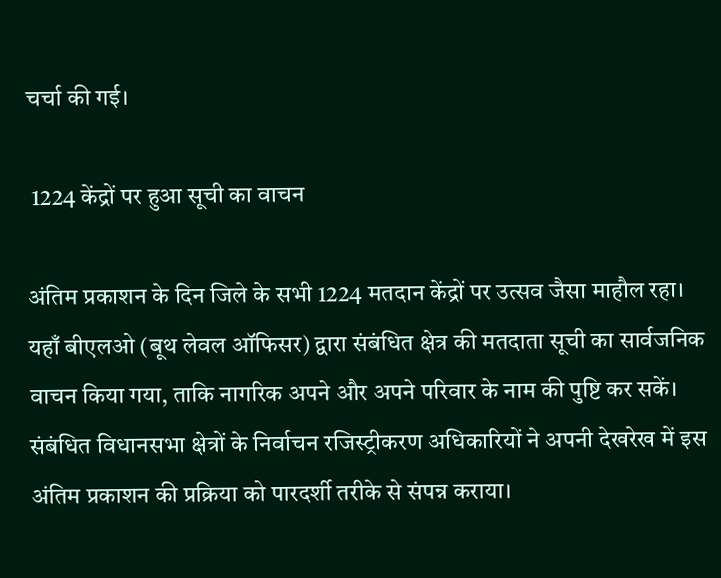चर्चा की गई।

 1224 केंद्रों पर हुआ सूची का वाचन

अंतिम प्रकाशन के दिन जिले के सभी 1224 मतदान केंद्रों पर उत्सव जैसा माहौल रहा। यहाँ बीएलओ (बूथ लेवल ऑफिसर) द्वारा संबंधित क्षेत्र की मतदाता सूची का सार्वजनिक वाचन किया गया, ताकि नागरिक अपने और अपने परिवार के नाम की पुष्टि कर सकें। संबंधित विधानसभा क्षेत्रों के निर्वाचन रजिस्ट्रीकरण अधिकारियों ने अपनी देखरेख में इस अंतिम प्रकाशन की प्रक्रिया को पारदर्शी तरीके से संपन्न कराया।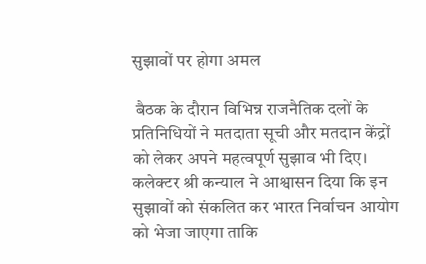सुझावों पर होगा अमल

 बैठक के दौरान विभिन्न राजनैतिक दलों के प्रतिनिधियों ने मतदाता सूची और मतदान केंद्रों को लेकर अपने महत्वपूर्ण सुझाव भी दिए। कलेक्टर श्री कन्याल ने आश्वासन दिया कि इन सुझावों को संकलित कर भारत निर्वाचन आयोग को भेजा जाएगा ताकि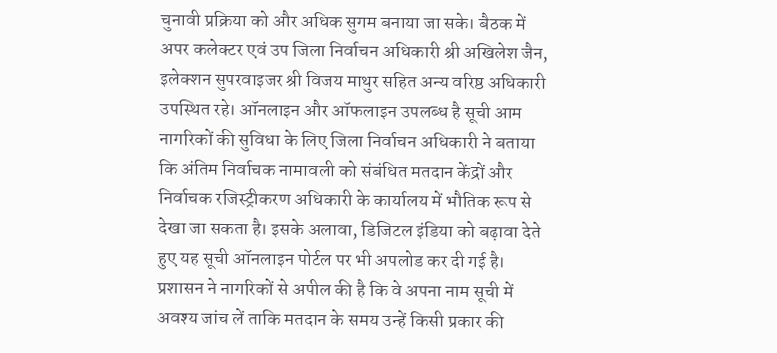चुनावी प्रक्रिया को और अधिक सुगम बनाया जा सके। बैठक में अपर कलेक्टर एवं उप जिला निर्वाचन अधिकारी श्री अखिलेश जैन, इलेक्शन सुपरवाइजर श्री विजय माथुर सहित अन्य वरिष्ठ अधिकारी उपस्थित रहे। ऑनलाइन और ऑफलाइन उपलब्ध है सूची आम नागरिकों की सुविधा के लिए जिला निर्वाचन अधिकारी ने बताया कि अंतिम निर्वाचक नामावली को संबंधित मतदान केंद्रों और निर्वाचक रजिस्ट्रीकरण अधिकारी के कार्यालय में भौतिक रूप से देखा जा सकता है। इसके अलावा, डिजिटल इंडिया को बढ़ावा देते हुए यह सूची ऑनलाइन पोर्टल पर भी अपलोड कर दी गई है। प्रशासन ने नागरिकों से अपील की है कि वे अपना नाम सूची में अवश्य जांच लें ताकि मतदान के समय उन्हें किसी प्रकार की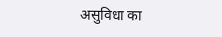असुविधा का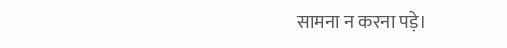सामना न करना पड़े।